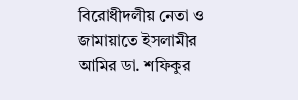বিরোধীদলীয় নেতা ও জামায়াতে ইসলামীর আমির ডা. শফিকুর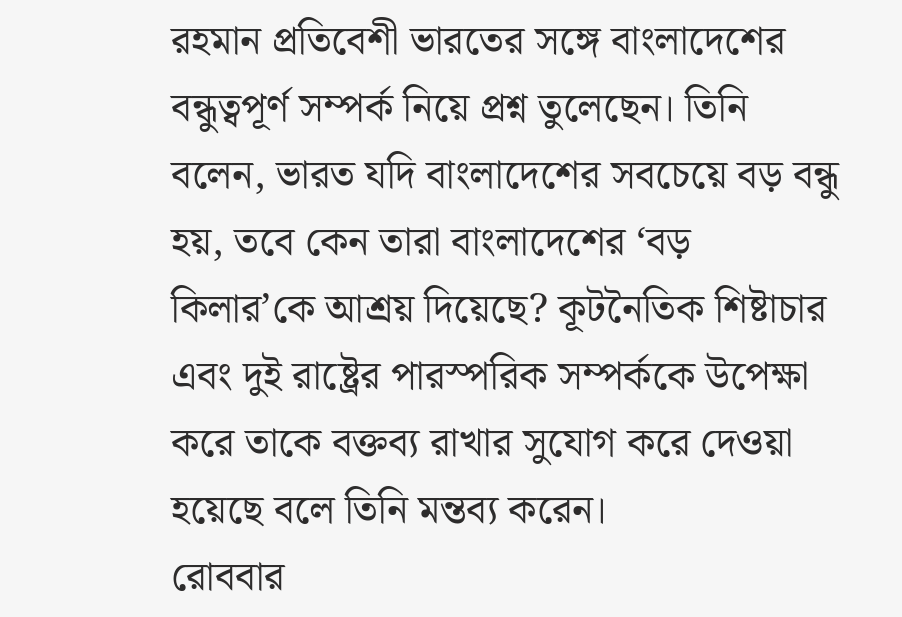রহমান প্রতিবেশী ভারতের সঙ্গে বাংলাদেশের বন্ধুত্বপূর্ণ সম্পর্ক নিয়ে প্রশ্ন তুলেছেন। তিনি বলেন, ভারত যদি বাংলাদেশের সবচেয়ে বড় বন্ধু হয়, তবে কেন তারা বাংলাদেশের ‘বড় কিলার’কে আশ্রয় দিয়েছে? কূটনৈতিক শিষ্টাচার এবং দুই রাষ্ট্রের পারস্পরিক সম্পর্ককে উপেক্ষা করে তাকে বক্তব্য রাখার সুযোগ করে দেওয়া হয়েছে বলে তিনি মন্তব্য করেন।
রোববার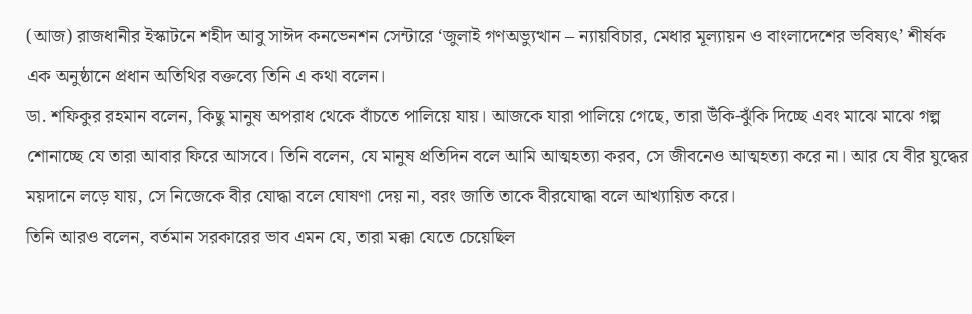(আজ) রাজধানীর ইস্কাটনে শহীদ আবু সাঈদ কনভেনশন সেন্টারে ‘জুলাই গণঅভ্যুত্থান – ন্যায়বিচার, মেধার মূল্যায়ন ও বাংলাদেশের ভবিষ্যৎ’ শীর্ষক এক অনুষ্ঠানে প্রধান অতিথির বক্তব্যে তিনি এ কথা বলেন।
ডা. শফিকুর রহমান বলেন, কিছু মানুষ অপরাধ থেকে বাঁচতে পালিয়ে যায়। আজকে যারা পালিয়ে গেছে, তারা উঁকি-ঝুঁকি দিচ্ছে এবং মাঝে মাঝে গল্প শোনাচ্ছে যে তারা আবার ফিরে আসবে। তিনি বলেন, যে মানুষ প্রতিদিন বলে আমি আত্মহত্যা করব, সে জীবনেও আত্মহত্যা করে না। আর যে বীর যুদ্ধের ময়দানে লড়ে যায়, সে নিজেকে বীর যোদ্ধা বলে ঘোষণা দেয় না, বরং জাতি তাকে বীরযোদ্ধা বলে আখ্যায়িত করে।
তিনি আরও বলেন, বর্তমান সরকারের ভাব এমন যে, তারা মক্কা যেতে চেয়েছিল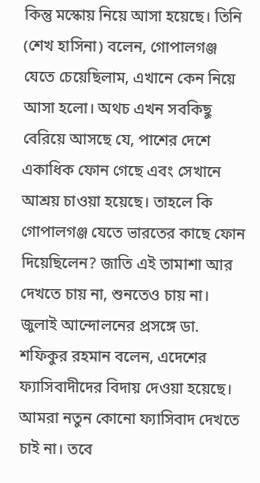কিন্তু মস্কোয় নিয়ে আসা হয়েছে। তিনি (শেখ হাসিনা) বলেন, গোপালগঞ্জ যেতে চেয়েছিলাম, এখানে কেন নিয়ে আসা হলো। অথচ এখন সবকিছু বেরিয়ে আসছে যে, পাশের দেশে একাধিক ফোন গেছে এবং সেখানে আশ্রয় চাওয়া হয়েছে। তাহলে কি গোপালগঞ্জ যেতে ভারতের কাছে ফোন দিয়েছিলেন? জাতি এই তামাশা আর দেখতে চায় না, শুনতেও চায় না।
জুলাই আন্দোলনের প্রসঙ্গে ডা. শফিকুর রহমান বলেন, এদেশের ফ্যাসিবাদীদের বিদায় দেওয়া হয়েছে। আমরা নতুন কোনো ফ্যাসিবাদ দেখতে চাই না। তবে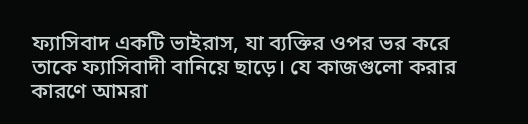ফ্যাসিবাদ একটি ভাইরাস, যা ব্যক্তির ওপর ভর করে তাকে ফ্যাসিবাদী বানিয়ে ছাড়ে। যে কাজগুলো করার কারণে আমরা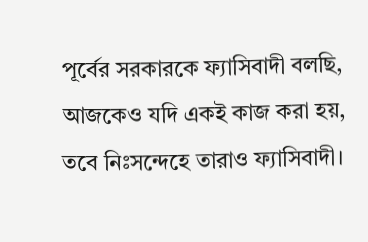পূর্বের সরকারকে ফ্যাসিবাদী বলছি, আজকেও যদি একই কাজ করা হয়, তবে নিঃসন্দেহে তারাও ফ্যাসিবাদী।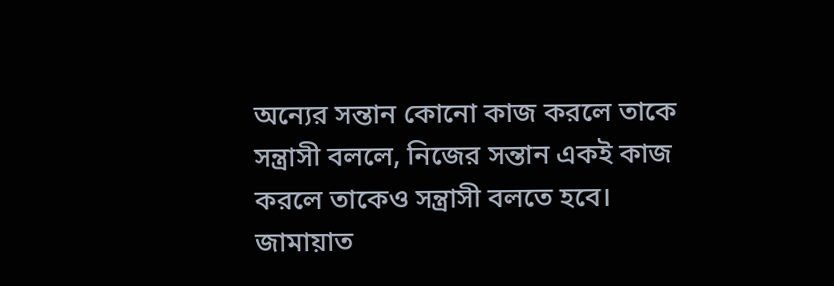অন্যের সন্তান কোনো কাজ করলে তাকে সন্ত্রাসী বললে, নিজের সন্তান একই কাজ করলে তাকেও সন্ত্রাসী বলতে হবে।
জামায়াত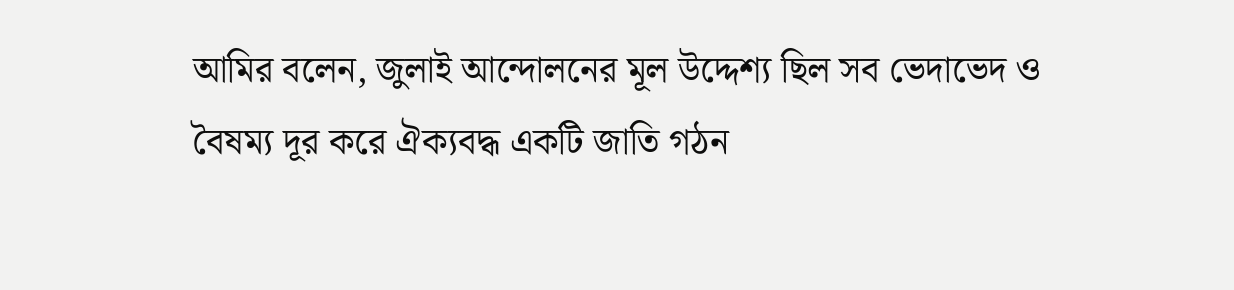আমির বলেন, জুলাই আন্দোলনের মূল উদ্দেশ্য ছিল সব ভেদাভেদ ও বৈষম্য দূর করে ঐক্যবদ্ধ একটি জাতি গঠন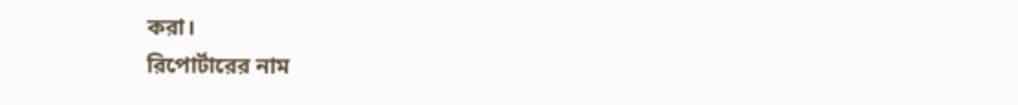করা।
রিপোর্টারের নাম